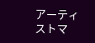アーティストマ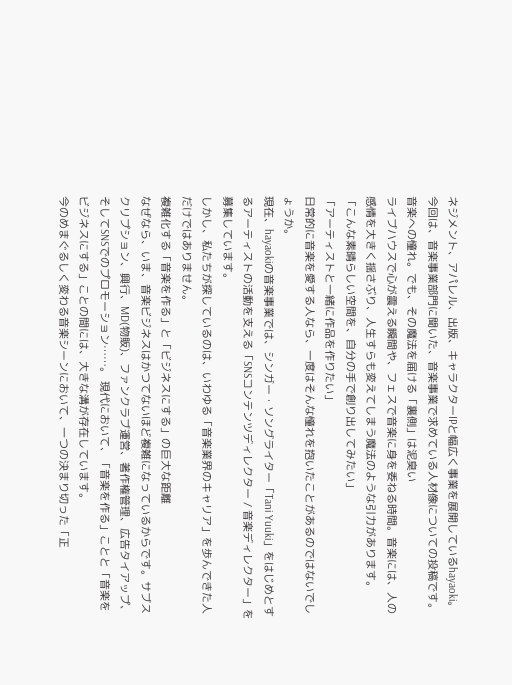ネジメント、アパレル、出版、キャラクターIPと幅広く事業を展開しているhayaoki。
今回は、音楽事業部門に聞いた、音楽事業で求めている人材像についての投稿です。
音楽への憧れ。でも、その魔法を届ける「裏側」は泥臭い
ライブハウスで心が震える瞬間や、フェスで音楽に身を委ねる時間。音楽には、人の感情を大きく揺さぶり、人生すらも変えてしまう魔法のような引力があります。
「こんな素晴らしい空間を、自分の手で創り出してみたい」
「アーティストと一緒に作品を作りたい」
日常的に音楽を愛する人なら、一度はそんな憧れを抱いたことがあるのではないでしょうか。
現在、hayaokiの音楽事業では、シンガー・ソングライター「Tani Yuuki」をはじめとするアーティストの活動を支える「SNSコンテンツディレクター / 音楽ディレクター」を募集しています。
しかし、私たちが探しているのは、いわゆる「音楽業界のキャリア」を歩んできた人だけではありません。
複雑化する「音楽を作る」と「ビジネスにする」の巨大な距離
なぜなら、いま、音楽ビジネスはかつてないほど複雑になっているからです。サブスクリプション、興行、MD(物販)、ファンクラブ運営、著作権管理、広告タイアップ、そしてSNSでのプロモーション……。 現代において、「音楽を作る」ことと「音楽をビジネスにする」ことの間には、大きな溝が存在しています。
今のめまぐるしく変わる音楽シーンにおいて、一つの決まり切った「正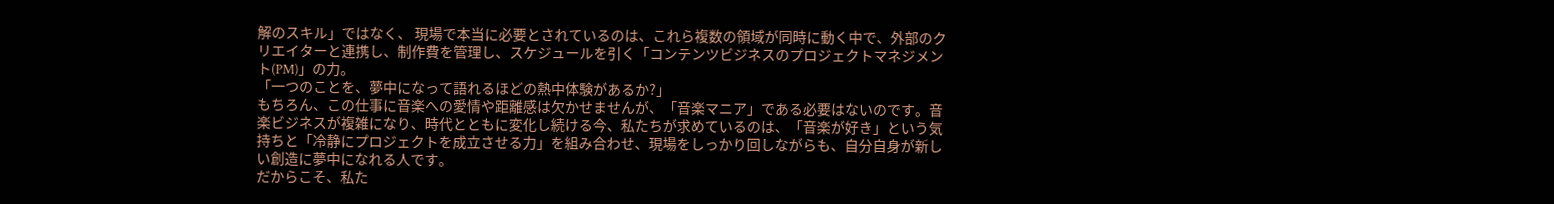解のスキル」ではなく、 現場で本当に必要とされているのは、これら複数の領域が同時に動く中で、外部のクリエイターと連携し、制作費を管理し、スケジュールを引く「コンテンツビジネスのプロジェクトマネジメント(PM)」の力。
「一つのことを、夢中になって語れるほどの熱中体験があるか?」
もちろん、この仕事に音楽への愛情や距離感は欠かせませんが、「音楽マニア」である必要はないのです。音楽ビジネスが複雑になり、時代とともに変化し続ける今、私たちが求めているのは、「音楽が好き」という気持ちと「冷静にプロジェクトを成立させる力」を組み合わせ、現場をしっかり回しながらも、自分自身が新しい創造に夢中になれる人です。
だからこそ、私た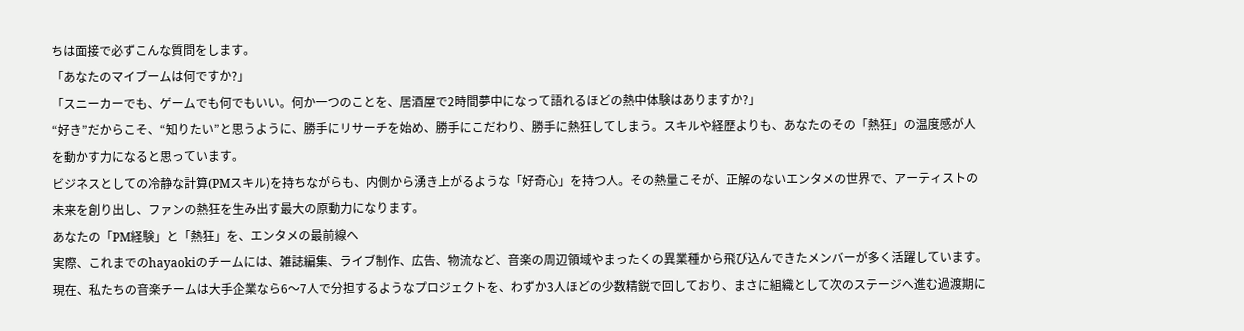ちは面接で必ずこんな質問をします。
「あなたのマイブームは何ですか?」
「スニーカーでも、ゲームでも何でもいい。何か一つのことを、居酒屋で2時間夢中になって語れるほどの熱中体験はありますか?」
“好き”だからこそ、“知りたい”と思うように、勝手にリサーチを始め、勝手にこだわり、勝手に熱狂してしまう。スキルや経歴よりも、あなたのその「熱狂」の温度感が人を動かす力になると思っています。
ビジネスとしての冷静な計算(PMスキル)を持ちながらも、内側から湧き上がるような「好奇心」を持つ人。その熱量こそが、正解のないエンタメの世界で、アーティストの未来を創り出し、ファンの熱狂を生み出す最大の原動力になります。
あなたの「PM経験」と「熱狂」を、エンタメの最前線へ
実際、これまでのhayaokiのチームには、雑誌編集、ライブ制作、広告、物流など、音楽の周辺領域やまったくの異業種から飛び込んできたメンバーが多く活躍しています。 現在、私たちの音楽チームは大手企業なら6〜7人で分担するようなプロジェクトを、わずか3人ほどの少数精鋭で回しており、まさに組織として次のステージへ進む過渡期に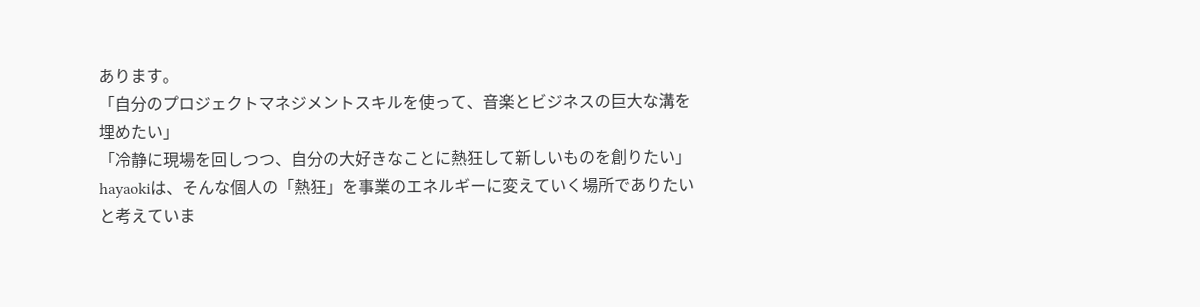あります。
「自分のプロジェクトマネジメントスキルを使って、音楽とビジネスの巨大な溝を埋めたい」
「冷静に現場を回しつつ、自分の大好きなことに熱狂して新しいものを創りたい」
hayaokiは、そんな個人の「熱狂」を事業のエネルギーに変えていく場所でありたいと考えていま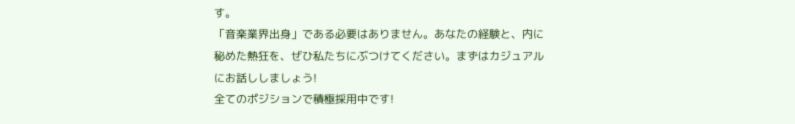す。
「音楽業界出身」である必要はありません。あなたの経験と、内に秘めた熱狂を、ぜひ私たちにぶつけてください。まずはカジュアルにお話ししましょう!
全てのポジションで積極採用中です!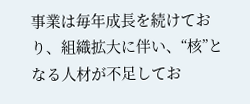事業は毎年成長を続けており、組織拡大に伴い、“核”となる人材が不足してお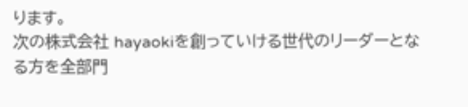ります。
次の株式会社 hayaokiを創っていける世代のリーダーとなる方を全部門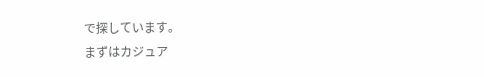で探しています。
まずはカジュア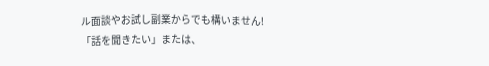ル面談やお試し副業からでも構いません!
「話を聞きたい」または、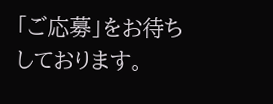「ご応募」をお待ちしております。